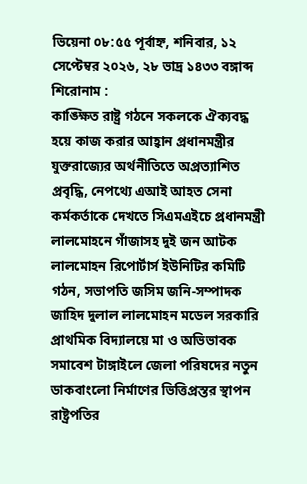ভিয়েনা ০৮:৫৫ পূর্বাহ্ন, শনিবার, ১২ সেপ্টেম্বর ২০২৬, ২৮ ভাদ্র ১৪৩৩ বঙ্গাব্দ
শিরোনাম :
কাঙ্ক্ষিত রাষ্ট্র গঠনে সকলকে ঐক্যবদ্ধ হয়ে কাজ করার আহ্বান প্রধানমন্ত্রীর যুক্তরাজ্যের অর্থনীতিতে অপ্রত্যাশিত প্রবৃদ্ধি, নেপথ্যে এআই আহত সেনা কর্মকর্তাকে দেখতে সিএমএইচে প্রধানমন্ত্রী লালমোহনে গাঁজাসহ দুই জন আটক লালমোহন রিপোর্টার্স ইউনিটির কমিটি গঠন, সভাপতি জসিম জনি-সম্পাদক জাহিদ দুলাল লালমোহন মডেল সরকারি প্রাথমিক বিদ্যালয়ে মা ও অভিভাবক সমাবেশ টাঙ্গাইলে জেলা পরিষদের নতুন ডাকবাংলো নির্মাণের ভিত্তিপ্রস্তর স্থাপন রাষ্ট্রপতির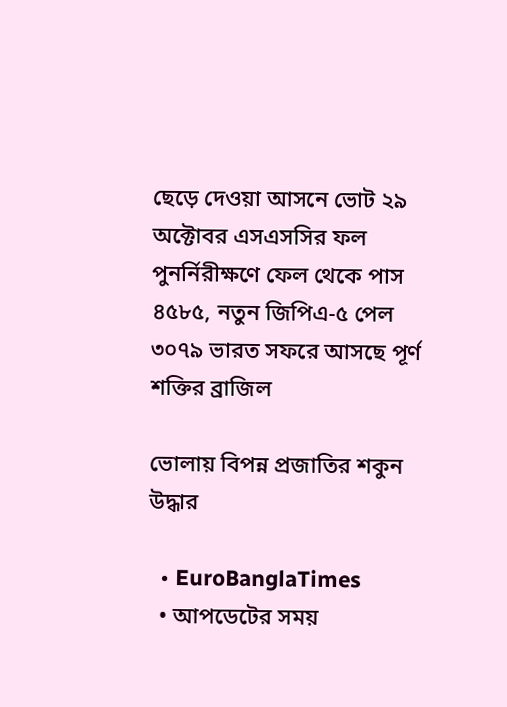ছেড়ে দেওয়া আসনে ভোট ২৯ অক্টোবর এসএসসির ফল পুনর্নিরীক্ষণে ফেল থেকে পাস ৪৫৮৫, নতুন জিপিএ-৫ পেল ৩০৭৯ ভারত সফরে আসছে পূর্ণ শক্তির ব্রাজিল

ভোলায় বিপন্ন প্রজাতির শকুন উদ্ধার

  • EuroBanglaTimes
  • আপডেটের সময়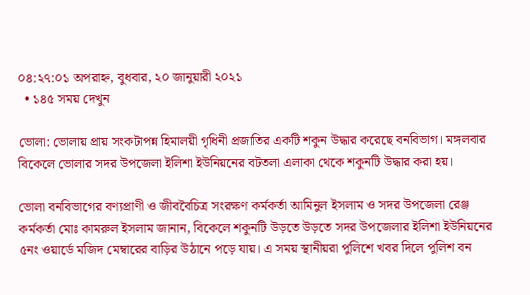০৪:২৭:০১ অপরাহ্ন, বুধবার, ২০ জানুয়ারী ২০২১
  • ১৪৫ সময় দেখুন

ভোলা: ভোলায় প্রায় সংকটাপন্ন হিমালয়ী গৃধিনী প্রজাতির একটি শকুন উদ্ধার করেছে বনবিভাগ। মঙ্গলবার বিকেলে ভোলার সদর উপজেলা ইলিশা ইউনিয়নের বটতলা এলাকা থেকে শকুনটি উদ্ধার করা হয়।

ভোলা বনবিভাগের বণ্যপ্রাণী ও জীববৈচিত্র সংরক্ষণ কর্মকর্তা আমিনুল ইসলাম ও সদর উপজেলা রেঞ্জ কর্মকর্তা মোঃ কামরুল ইসলাম জানান, বিকেলে শকুনটি উড়তে উড়তে সদর উপজেলার ইলিশা ইউনিয়নের ৫নং ওয়ার্ডে মজিদ মেম্বারের বাড়ির উঠানে পড়ে যায়। এ সময় স্থানীয়রা পুলিশে খবর দিলে পুলিশ বন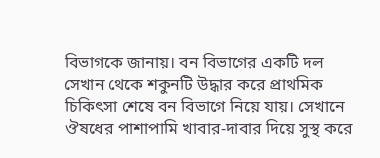বিভাগকে জানায়। বন বিভাগের একটি দল সেখান থেকে শকুনটি উদ্ধার করে প্রাথমিক চিকিৎসা শেষে বন বিভাগে নিয়ে যায়। সেখানে ঔষধের পাশাপামি খাবার-দাবার দিয়ে সুস্থ করে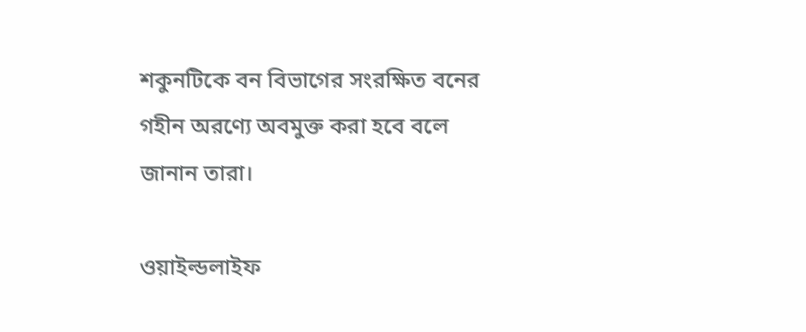শকুনটিকে বন বিভাগের সংরক্ষিত বনের গহীন অরণ্যে অবমুক্ত করা হবে বলে জানান তারা।

ওয়াইল্ডলাইফ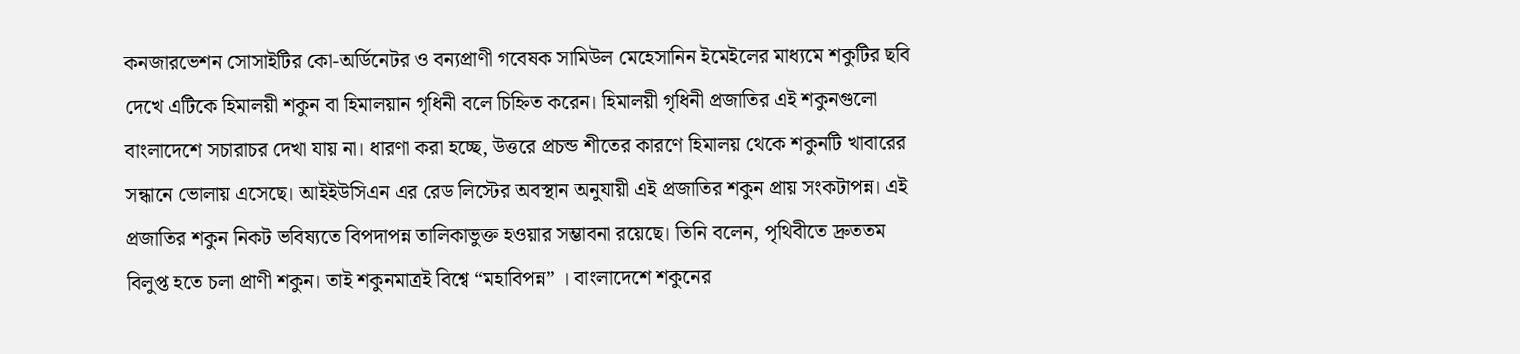কনজারভেশন সোসাইটির কো-অর্ডিনেটর ও বন্যপ্রাণী গবেষক সামিউল মেহেসানিন ইমেইলের মাধ্যমে শকুটির ছবি দেখে এটিকে হিমালয়ী শকুন বা হিমালয়ান গৃধিনী বলে চিহ্নিত করেন। হিমালয়ী গৃধিনী প্রজাতির এই শকুনগুলো বাংলাদেশে সচারাচর দেখা যায় না। ধারণা করা হচ্ছে, উত্তরে প্রচন্ড শীতের কারণে হিমালয় থেকে শকুনটি খাবারের সন্ধানে ভোলায় এসেছে। আইইউসিএন এর রেড লিস্টের অবস্থান অনুযায়ী এই প্রজাতির শকুন প্রায় সংকটাপন্ন। এই প্রজাতির শকুন নিকট ভবিষ্যতে বিপদাপন্ন তালিকাভুক্ত হওয়ার সম্ভাবনা রয়েছে। তিনি বলেন, পৃথিবীতে দ্রুততম বিলুপ্ত হতে চলা প্রাণী শকুন। তাই শকুনমাত্রই বিশ্বে “মহাবিপন্ন” । বাংলাদেশে শকুনের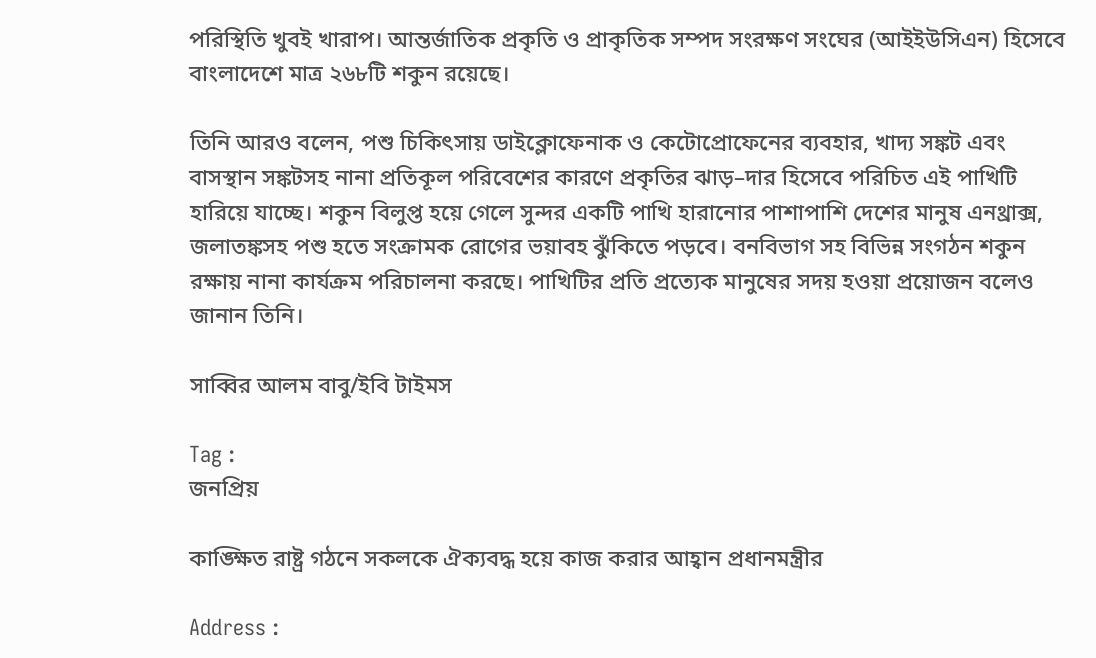পরিস্থিতি খুবই খারাপ। আন্তর্জাতিক প্রকৃতি ও প্রাকৃতিক সম্পদ সংরক্ষণ সংঘের (আইইউসিএন) হিসেবে বাংলাদেশে মাত্র ২৬৮টি শকুন রয়েছে।

তিনি আরও বলেন, পশু চিকিৎসায় ডাইক্লোফেনাক ও কেটোপ্রোফেনের ব্যবহার, খাদ্য সঙ্কট এবং বাসস্থান সঙ্কটসহ নানা প্রতিকূল পরিবেশের কারণে প্রকৃতির ঝাড়–দার হিসেবে পরিচিত এই পাখিটি হারিয়ে যাচ্ছে। শকুন বিলুপ্ত হয়ে গেলে সুন্দর একটি পাখি হারানোর পাশাপাশি দেশের মানুষ এনথ্রাক্স, জলাতঙ্কসহ পশু হতে সংক্রামক রোগের ভয়াবহ ঝুঁকিতে পড়বে। বনবিভাগ সহ বিভিন্ন সংগঠন শকুন রক্ষায় নানা কার্যক্রম পরিচালনা করছে। পাখিটির প্রতি প্রত্যেক মানুষের সদয় হওয়া প্রয়োজন বলেও জানান তিনি।

সাব্বির আলম বাবু/ইবি টাইমস

Tag :
জনপ্রিয়

কাঙ্ক্ষিত রাষ্ট্র গঠনে সকলকে ঐক্যবদ্ধ হয়ে কাজ করার আহ্বান প্রধানমন্ত্রীর

Address :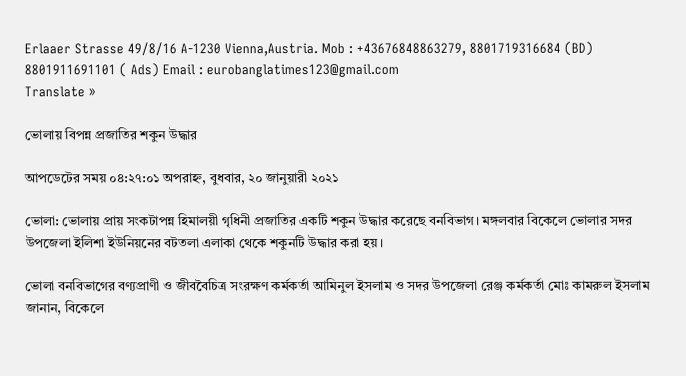Erlaaer Strasse 49/8/16 A-1230 Vienna,Austria. Mob : +43676848863279, 8801719316684 (BD) 8801911691101 ( Ads) Email : eurobanglatimes123@gmail.com
Translate »

ভোলায় বিপন্ন প্রজাতির শকুন উদ্ধার

আপডেটের সময় ০৪:২৭:০১ অপরাহ্ন, বুধবার, ২০ জানুয়ারী ২০২১

ভোলা: ভোলায় প্রায় সংকটাপন্ন হিমালয়ী গৃধিনী প্রজাতির একটি শকুন উদ্ধার করেছে বনবিভাগ। মঙ্গলবার বিকেলে ভোলার সদর উপজেলা ইলিশা ইউনিয়নের বটতলা এলাকা থেকে শকুনটি উদ্ধার করা হয়।

ভোলা বনবিভাগের বণ্যপ্রাণী ও জীববৈচিত্র সংরক্ষণ কর্মকর্তা আমিনুল ইসলাম ও সদর উপজেলা রেঞ্জ কর্মকর্তা মোঃ কামরুল ইসলাম জানান, বিকেলে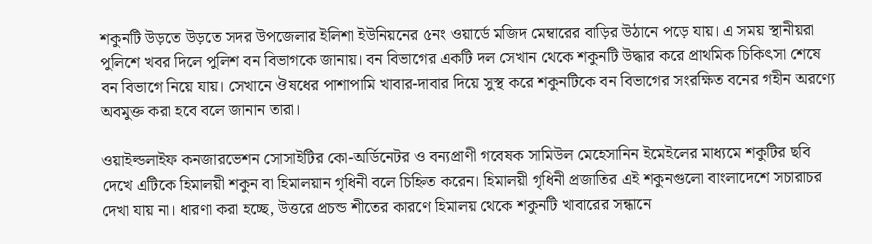শকুনটি উড়তে উড়তে সদর উপজেলার ইলিশা ইউনিয়নের ৫নং ওয়ার্ডে মজিদ মেম্বারের বাড়ির উঠানে পড়ে যায়। এ সময় স্থানীয়রা পুলিশে খবর দিলে পুলিশ বন বিভাগকে জানায়। বন বিভাগের একটি দল সেখান থেকে শকুনটি উদ্ধার করে প্রাথমিক চিকিৎসা শেষে বন বিভাগে নিয়ে যায়। সেখানে ঔষধের পাশাপামি খাবার-দাবার দিয়ে সুস্থ করে শকুনটিকে বন বিভাগের সংরক্ষিত বনের গহীন অরণ্যে অবমুক্ত করা হবে বলে জানান তারা।

ওয়াইল্ডলাইফ কনজারভেশন সোসাইটির কো-অর্ডিনেটর ও বন্যপ্রাণী গবেষক সামিউল মেহেসানিন ইমেইলের মাধ্যমে শকুটির ছবি দেখে এটিকে হিমালয়ী শকুন বা হিমালয়ান গৃধিনী বলে চিহ্নিত করেন। হিমালয়ী গৃধিনী প্রজাতির এই শকুনগুলো বাংলাদেশে সচারাচর দেখা যায় না। ধারণা করা হচ্ছে, উত্তরে প্রচন্ড শীতের কারণে হিমালয় থেকে শকুনটি খাবারের সন্ধানে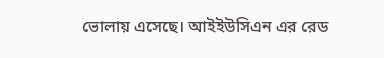ভোলায় এসেছে। আইইউসিএন এর রেড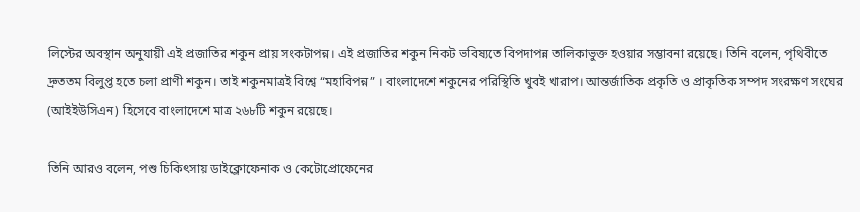লিস্টের অবস্থান অনুযায়ী এই প্রজাতির শকুন প্রায় সংকটাপন্ন। এই প্রজাতির শকুন নিকট ভবিষ্যতে বিপদাপন্ন তালিকাভুক্ত হওয়ার সম্ভাবনা রয়েছে। তিনি বলেন, পৃথিবীতে দ্রুততম বিলুপ্ত হতে চলা প্রাণী শকুন। তাই শকুনমাত্রই বিশ্বে “মহাবিপন্ন” । বাংলাদেশে শকুনের পরিস্থিতি খুবই খারাপ। আন্তর্জাতিক প্রকৃতি ও প্রাকৃতিক সম্পদ সংরক্ষণ সংঘের (আইইউসিএন) হিসেবে বাংলাদেশে মাত্র ২৬৮টি শকুন রয়েছে।

তিনি আরও বলেন, পশু চিকিৎসায় ডাইক্লোফেনাক ও কেটোপ্রোফেনের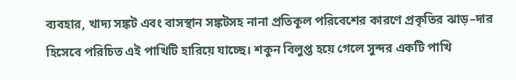ব্যবহার, খাদ্য সঙ্কট এবং বাসস্থান সঙ্কটসহ নানা প্রতিকূল পরিবেশের কারণে প্রকৃতির ঝাড়–দার হিসেবে পরিচিত এই পাখিটি হারিয়ে যাচ্ছে। শকুন বিলুপ্ত হয়ে গেলে সুন্দর একটি পাখি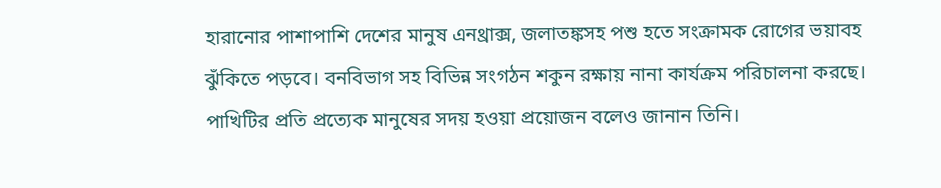হারানোর পাশাপাশি দেশের মানুষ এনথ্রাক্স, জলাতঙ্কসহ পশু হতে সংক্রামক রোগের ভয়াবহ ঝুঁকিতে পড়বে। বনবিভাগ সহ বিভিন্ন সংগঠন শকুন রক্ষায় নানা কার্যক্রম পরিচালনা করছে। পাখিটির প্রতি প্রত্যেক মানুষের সদয় হওয়া প্রয়োজন বলেও জানান তিনি।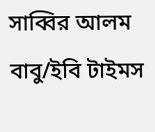সাব্বির আলম বাবু/ইবি টাইমস